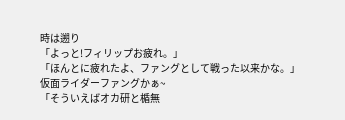時は遡り
「よっと!フィリップお疲れ。」
「ほんとに疲れたよ、ファングとして戦った以来かな。」
仮面ライダーファングかぁ~
「そういえばオカ研と楯無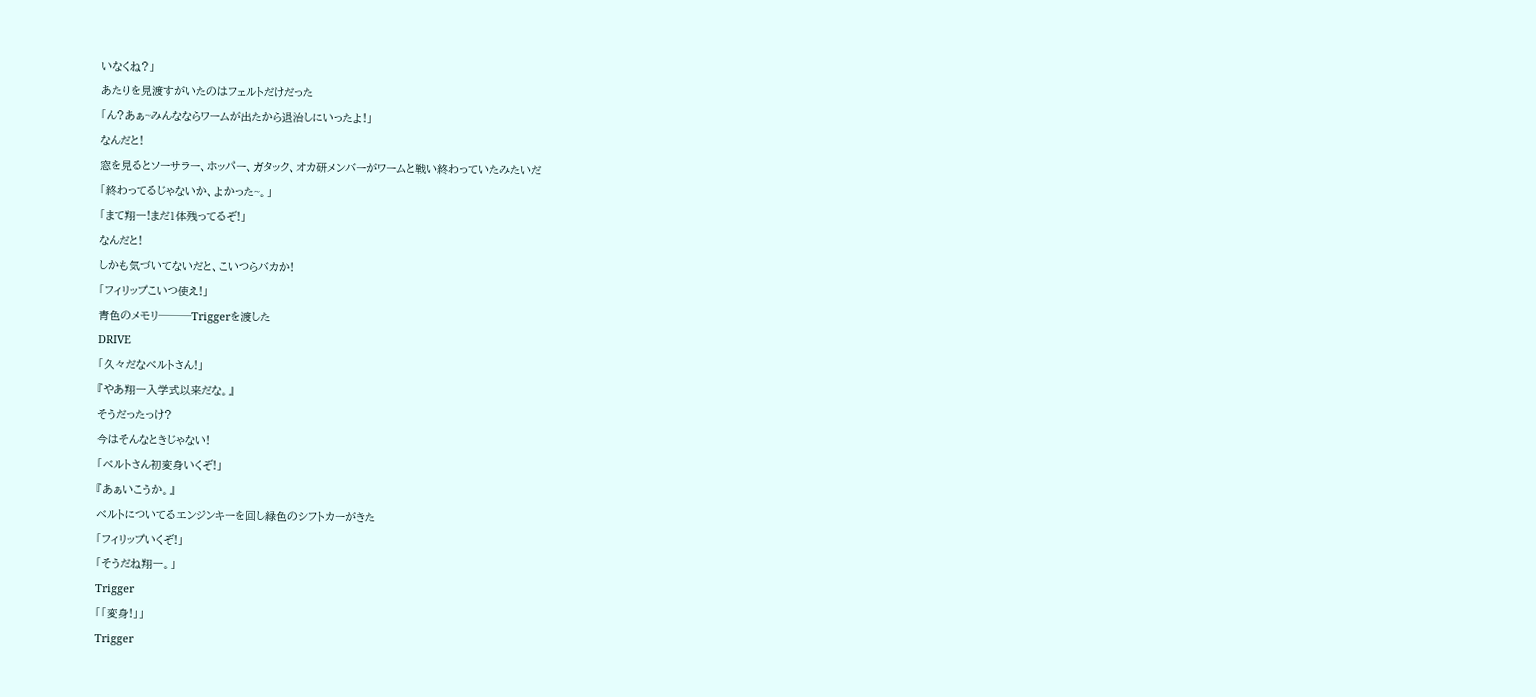いなくね?」
あたりを見渡すがいたのはフェルトだけだった
「ん?あぁ~みんなならワームが出たから退治しにいったよ!」
なんだと!
窓を見るとソーサラー、ホッパー、ガタック、オカ研メンバーがワームと戦い終わっていたみたいだ
「終わってるじゃないか、よかった~。」
「まて翔一!まだ1体残ってるぞ!」
なんだと!
しかも気づいてないだと、こいつらバカか!
「フィリップこいつ使え!」
青色のメモリ───Triggerを渡した
DRIVE
「久々だなベルトさん!」
『やあ翔一入学式以来だな。』
そうだったっけ?
今はそんなときじゃない!
「ベルトさん初変身いくぞ!」
『あぁいこうか。』
ベルトについてるエンジンキーを回し緑色のシフトカーがきた
「フィリップいくぞ!」
「そうだね翔一。」
Trigger
「「変身!」」
Trigger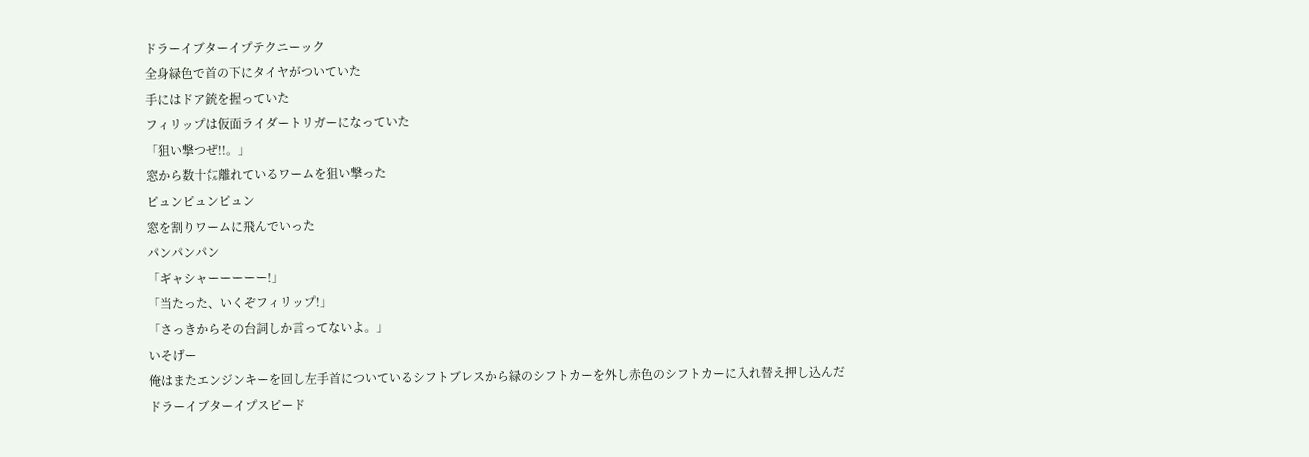ドラーイブターイプテクニーック
全身緑色で首の下にタイヤがついていた
手にはドア銃を握っていた
フィリップは仮面ライダートリガーになっていた
「狙い撃つぜ!!。」
窓から数十㍍離れているワームを狙い撃った
ピュンピュンピュン
窓を割りワームに飛んでいった
パンパンパン
「ギャシャーーーーー!」
「当たった、いくぞフィリップ!」
「さっきからその台詞しか言ってないよ。」
いそげー
俺はまたエンジンキーを回し左手首についているシフトブレスから緑のシフトカーを外し赤色のシフトカーに入れ替え押し込んだ
ドラーイブターイプスピード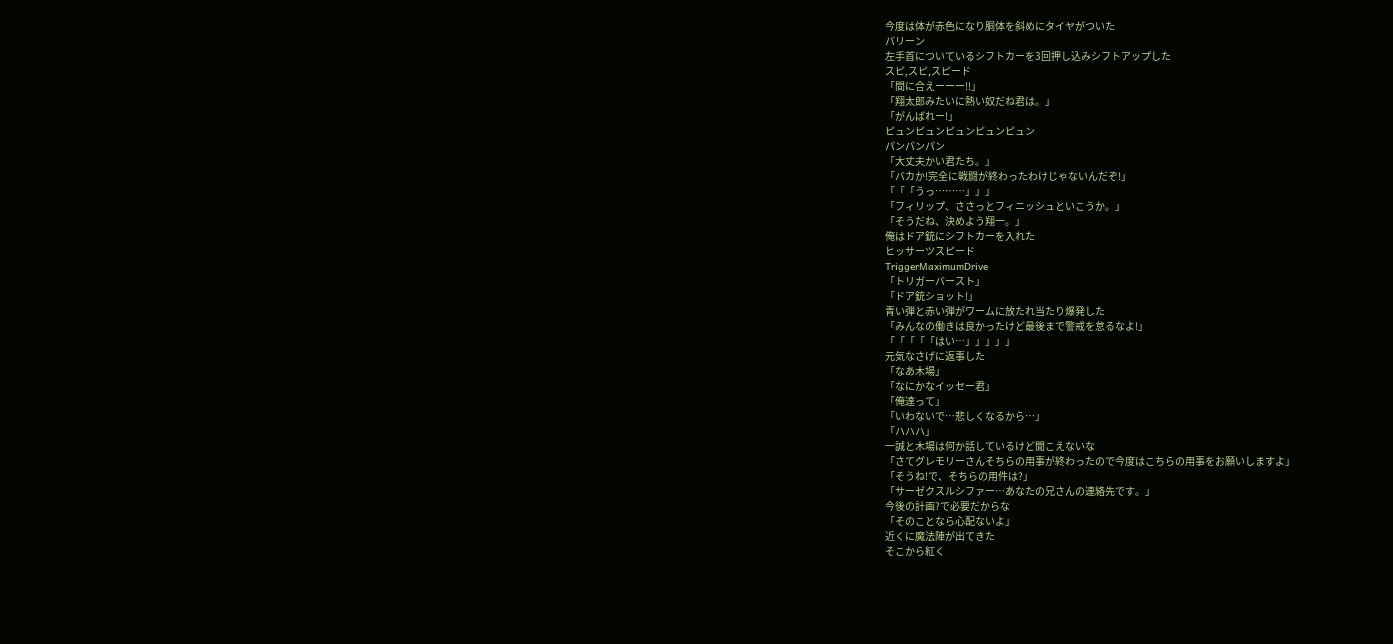今度は体が赤色になり胴体を斜めにタイヤがついた
パリーン
左手首についているシフトカーを3回押し込みシフトアップした
スピ,スピ,スピード
「間に合えーーー!!」
「翔太郎みたいに熱い奴だね君は。」
「がんばれー!」
ピュンピュンピュンピュンピュン
パンパンパン
「大丈夫かい君たち。」
「バカか!完全に戦闘が終わったわけじゃないんだぞ!」
「「「うっ………」」」
「フィリップ、ささっとフィニッシュといこうか。」
「そうだね、決めよう翔一。」
俺はドア銃にシフトカーを入れた
ヒッサーツスピード
TriggerMaximumDrive
「トリガーバースト」
「ドア銃ショット!」
青い弾と赤い弾がワームに放たれ当たり爆発した
「みんなの働きは良かったけど最後まで警戒を怠るなよ!」
「「「「「はい…」」」」」
元気なさげに返事した
「なあ木場」
「なにかなイッセー君」
「俺達って」
「いわないで…悲しくなるから…」
「ハハハ」
一誠と木場は何か話しているけど聞こえないな
「さてグレモリーさんそちらの用事が終わったので今度はこちらの用事をお願いしますよ」
「そうね!で、そちらの用件は?」
「サーゼクスルシファー…あなたの兄さんの連絡先です。」
今後の計画?で必要だからな
「そのことなら心配ないよ」
近くに魔法陣が出てきた
そこから紅く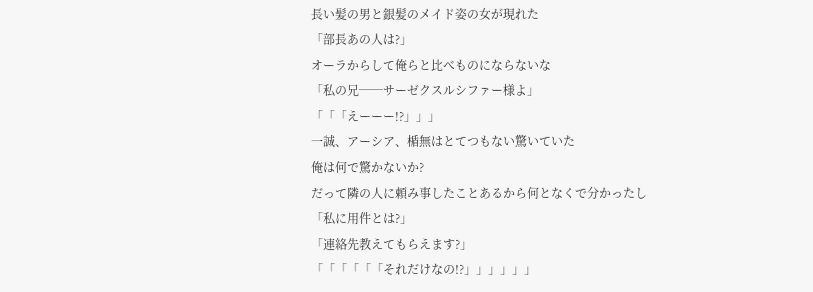長い髪の男と銀髪のメイド姿の女が現れた
「部長あの人は?」
オーラからして俺らと比べものにならないな
「私の兄──サーゼクスルシファー様よ」
「「「えーーー!?」」」
一誠、アーシア、楯無はとてつもない驚いていた
俺は何で驚かないか?
だって隣の人に頼み事したことあるから何となくで分かったし
「私に用件とは?」
「連絡先教えてもらえます?」
「「「「「「それだけなの!?」」」」」」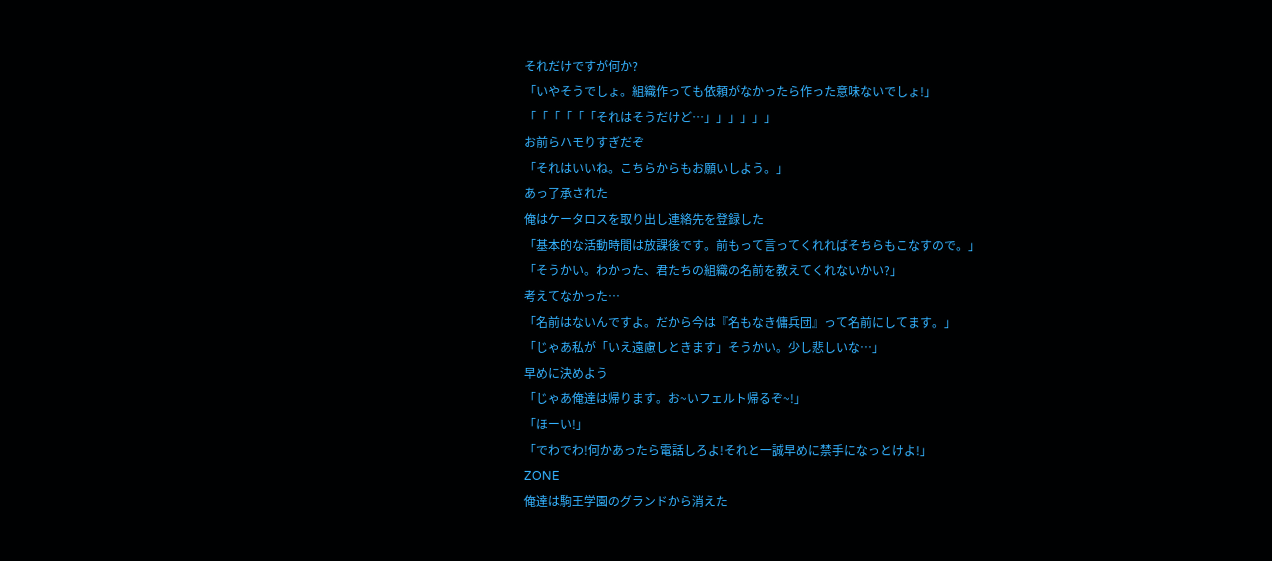それだけですが何か?
「いやそうでしょ。組織作っても依頼がなかったら作った意味ないでしょ!」
「「「「「「それはそうだけど…」」」」」」
お前らハモりすぎだぞ
「それはいいね。こちらからもお願いしよう。」
あっ了承された
俺はケータロスを取り出し連絡先を登録した
「基本的な活動時間は放課後です。前もって言ってくれればそちらもこなすので。」
「そうかい。わかった、君たちの組織の名前を教えてくれないかい?」
考えてなかった…
「名前はないんですよ。だから今は『名もなき傭兵団』って名前にしてます。」
「じゃあ私が「いえ遠慮しときます」そうかい。少し悲しいな…」
早めに決めよう
「じゃあ俺達は帰ります。お~いフェルト帰るぞ~!」
「ほーい!」
「でわでわ!何かあったら電話しろよ!それと一誠早めに禁手になっとけよ!」
ZONE
俺達は駒王学園のグランドから消えた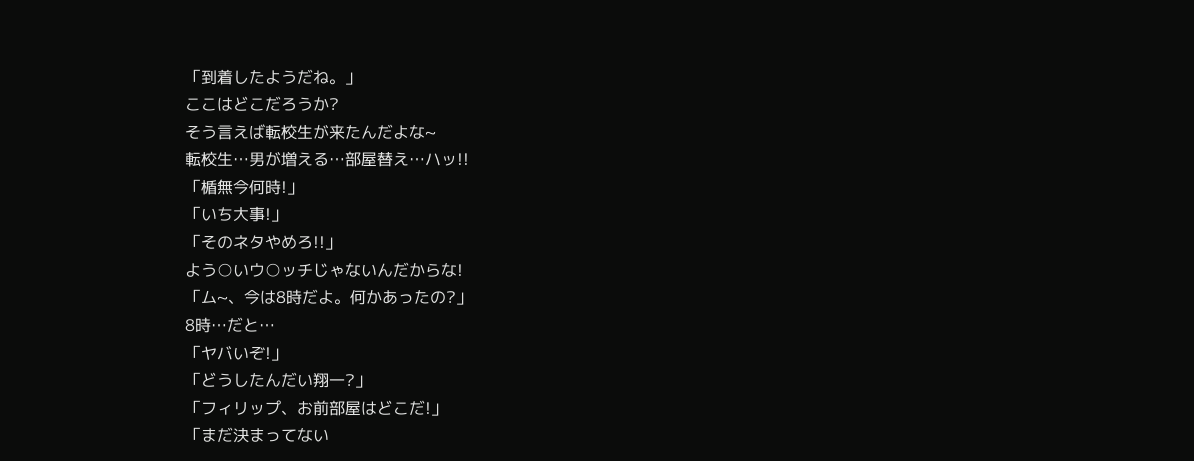「到着したようだね。」
ここはどこだろうか?
そう言えば転校生が来たんだよな~
転校生…男が増える…部屋替え…ハッ!!
「楯無今何時!」
「いち大事!」
「そのネタやめろ!!」
よう○いウ○ッチじゃないんだからな!
「ム~、今は8時だよ。何かあったの?」
8時…だと…
「ヤバいぞ!」
「どうしたんだい翔一?」
「フィリップ、お前部屋はどこだ!」
「まだ決まってない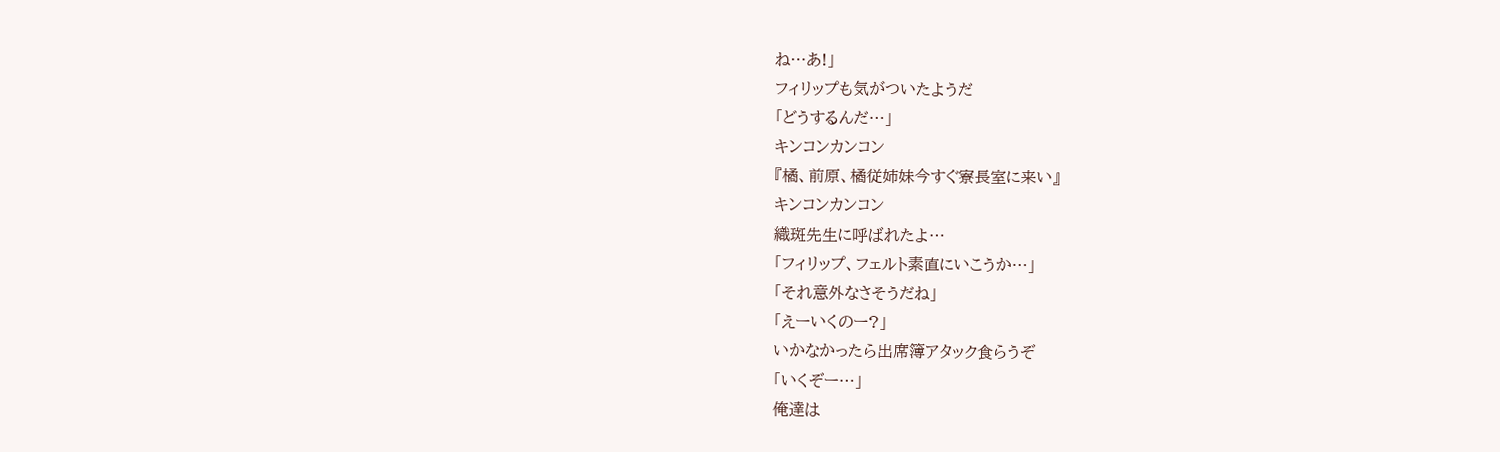ね…あ!」
フィリップも気がついたようだ
「どうするんだ…」
キンコンカンコン
『橘、前原、橘従姉妹今すぐ寮長室に来い』
キンコンカンコン
織斑先生に呼ばれたよ…
「フィリップ、フェルト素直にいこうか…」
「それ意外なさそうだね」
「えーいくのー?」
いかなかったら出席簿アタック食らうぞ
「いくぞー…」
俺達は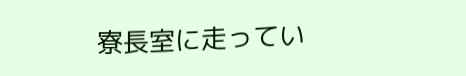寮長室に走ってい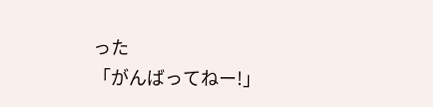った
「がんばってねー!」